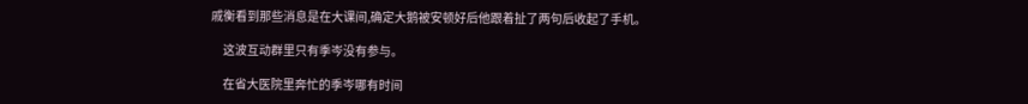戚衡看到那些消息是在大课间,确定大鹅被安顿好后他跟着扯了两句后收起了手机。

    这波互动群里只有季岑没有参与。

    在省大医院里奔忙的季岑哪有时间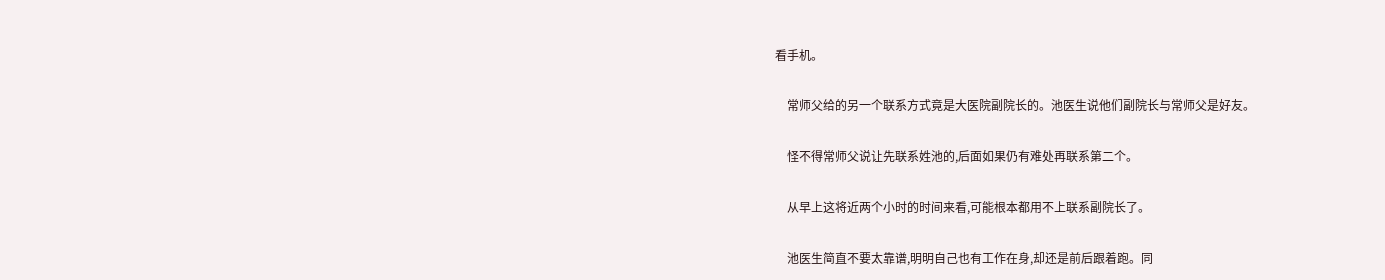看手机。

    常师父给的另一个联系方式竟是大医院副院长的。池医生说他们副院长与常师父是好友。

    怪不得常师父说让先联系姓池的,后面如果仍有难处再联系第二个。

    从早上这将近两个小时的时间来看,可能根本都用不上联系副院长了。

    池医生简直不要太靠谱,明明自己也有工作在身,却还是前后跟着跑。同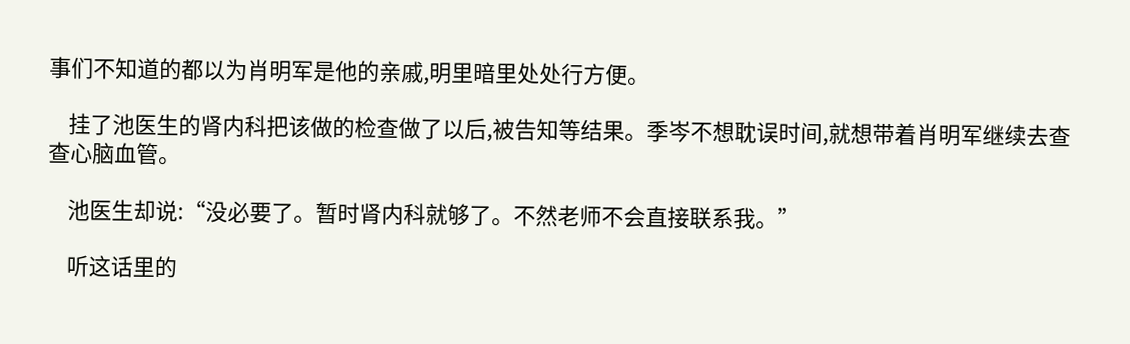事们不知道的都以为肖明军是他的亲戚,明里暗里处处行方便。

    挂了池医生的肾内科把该做的检查做了以后,被告知等结果。季岑不想耽误时间,就想带着肖明军继续去查查心脑血管。

    池医生却说:“没必要了。暂时肾内科就够了。不然老师不会直接联系我。”

    听这话里的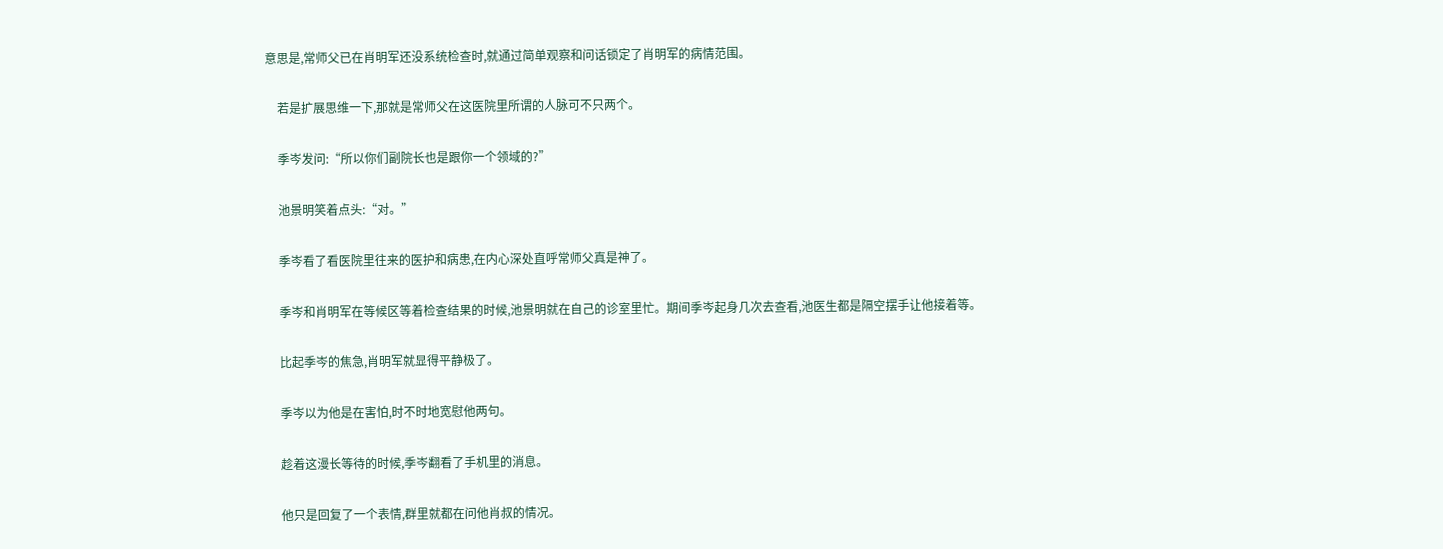意思是,常师父已在肖明军还没系统检查时,就通过简单观察和问话锁定了肖明军的病情范围。

    若是扩展思维一下,那就是常师父在这医院里所谓的人脉可不只两个。

    季岑发问:“所以你们副院长也是跟你一个领域的?”

    池景明笑着点头:“对。”

    季岑看了看医院里往来的医护和病患,在内心深处直呼常师父真是神了。

    季岑和肖明军在等候区等着检查结果的时候,池景明就在自己的诊室里忙。期间季岑起身几次去查看,池医生都是隔空摆手让他接着等。

    比起季岑的焦急,肖明军就显得平静极了。

    季岑以为他是在害怕,时不时地宽慰他两句。

    趁着这漫长等待的时候,季岑翻看了手机里的消息。

    他只是回复了一个表情,群里就都在问他肖叔的情况。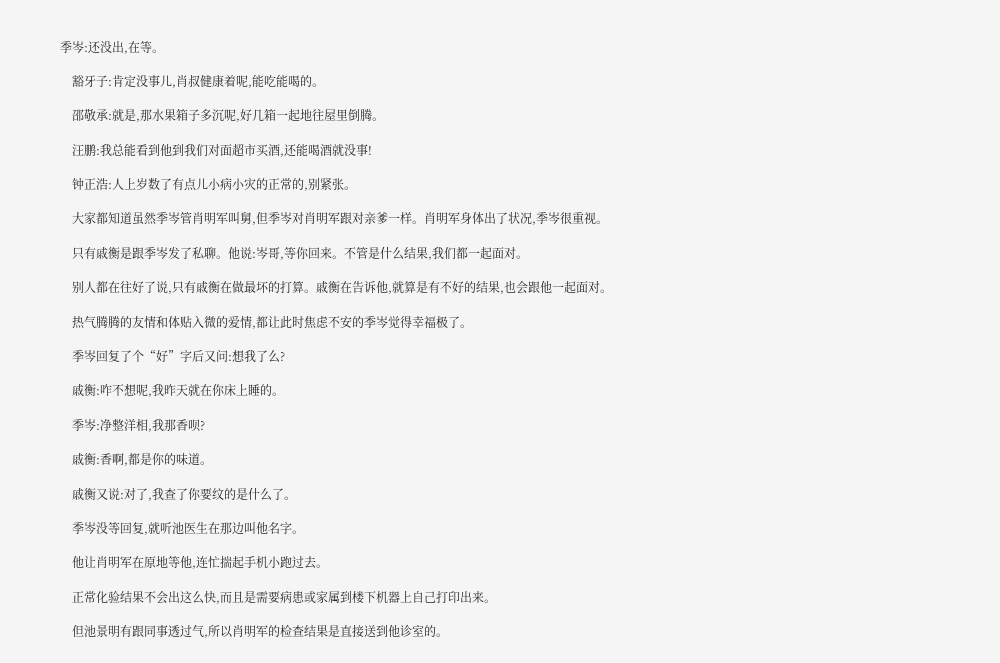季岑:还没出,在等。

    豁牙子:肯定没事儿,肖叔健康着呢,能吃能喝的。

    邵敬承:就是,那水果箱子多沉呢,好几箱一起地往屋里倒腾。

    汪鹏:我总能看到他到我们对面超市买酒,还能喝酒就没事!

    钟正浩:人上岁数了有点儿小病小灾的正常的,别紧张。

    大家都知道虽然季岑管肖明军叫舅,但季岑对肖明军跟对亲爹一样。肖明军身体出了状况,季岑很重视。

    只有戚衡是跟季岑发了私聊。他说:岑哥,等你回来。不管是什么结果,我们都一起面对。

    别人都在往好了说,只有戚衡在做最坏的打算。戚衡在告诉他,就算是有不好的结果,也会跟他一起面对。

    热气腾腾的友情和体贴入微的爱情,都让此时焦虑不安的季岑觉得幸福极了。

    季岑回复了个“好”字后又问:想我了么?

    戚衡:咋不想呢,我昨天就在你床上睡的。

    季岑:净整洋相,我那香呗?

    戚衡:香啊,都是你的味道。

    戚衡又说:对了,我查了你要纹的是什么了。

    季岑没等回复,就听池医生在那边叫他名字。

    他让肖明军在原地等他,连忙揣起手机小跑过去。

    正常化验结果不会出这么快,而且是需要病患或家属到楼下机器上自己打印出来。

    但池景明有跟同事透过气,所以肖明军的检查结果是直接送到他诊室的。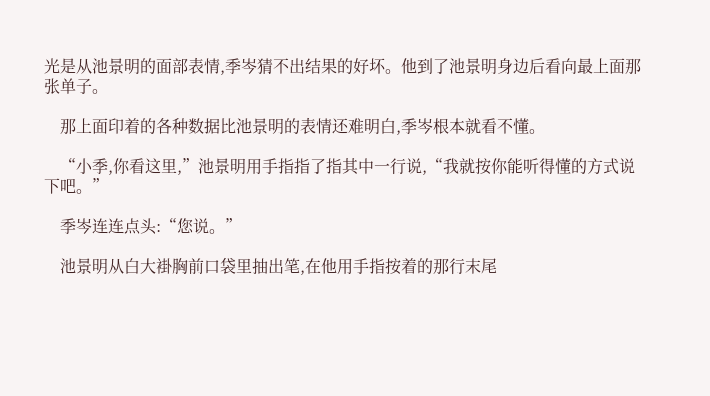光是从池景明的面部表情,季岑猜不出结果的好坏。他到了池景明身边后看向最上面那张单子。

    那上面印着的各种数据比池景明的表情还难明白,季岑根本就看不懂。

    “小季,你看这里,”池景明用手指指了指其中一行说,“我就按你能听得懂的方式说下吧。”

    季岑连连点头:“您说。”

    池景明从白大褂胸前口袋里抽出笔,在他用手指按着的那行末尾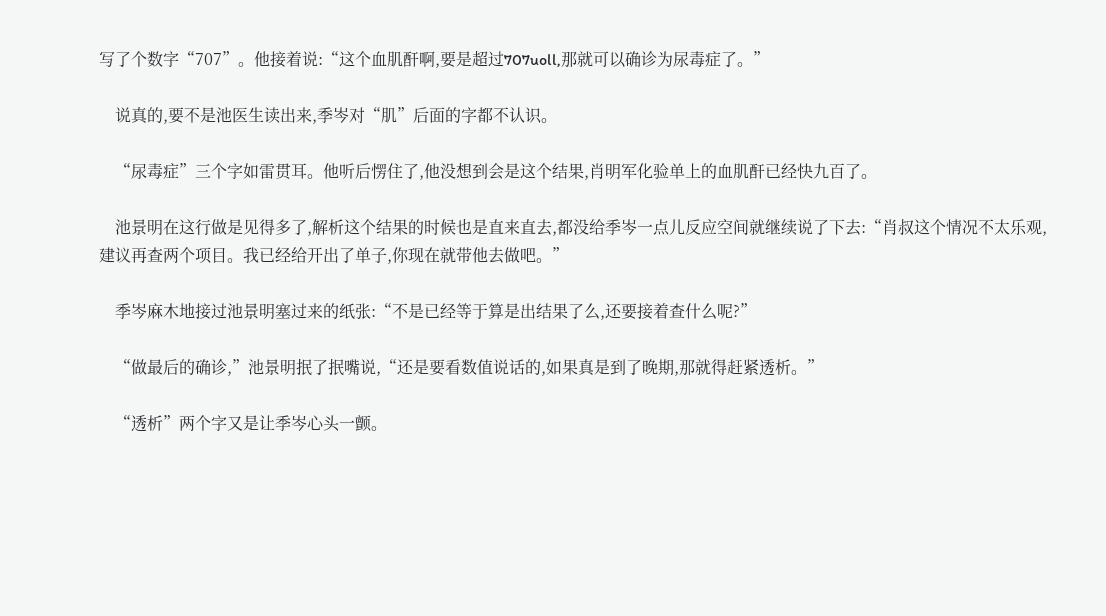写了个数字“707”。他接着说:“这个血肌酐啊,要是超过707uoll,那就可以确诊为尿毒症了。”

    说真的,要不是池医生读出来,季岑对“肌”后面的字都不认识。

    “尿毒症”三个字如雷贯耳。他听后愣住了,他没想到会是这个结果,肖明军化验单上的血肌酐已经快九百了。

    池景明在这行做是见得多了,解析这个结果的时候也是直来直去,都没给季岑一点儿反应空间就继续说了下去:“肖叔这个情况不太乐观,建议再查两个项目。我已经给开出了单子,你现在就带他去做吧。”

    季岑麻木地接过池景明塞过来的纸张:“不是已经等于算是出结果了么,还要接着查什么呢?”

    “做最后的确诊,”池景明抿了抿嘴说,“还是要看数值说话的,如果真是到了晚期,那就得赶紧透析。”

    “透析”两个字又是让季岑心头一颤。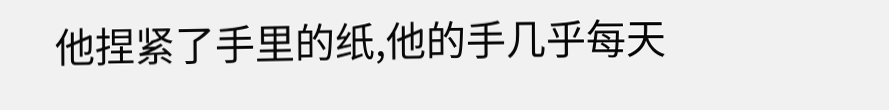他捏紧了手里的纸,他的手几乎每天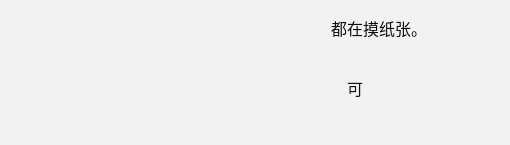都在摸纸张。

    可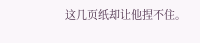这几页纸却让他捏不住。